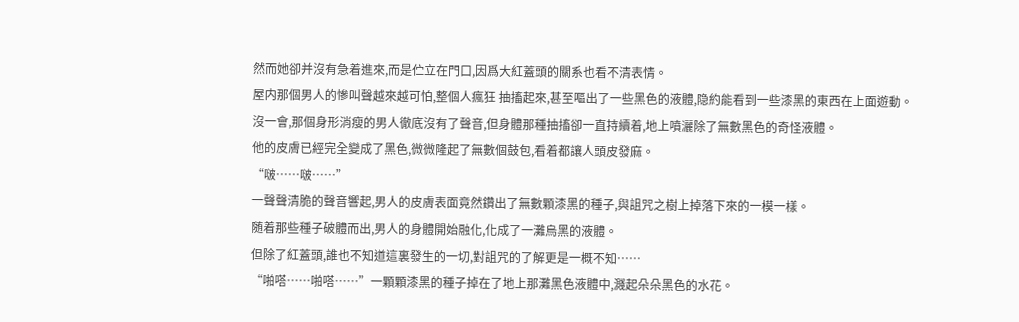然而她卻并沒有急着進來,而是伫立在門口,因爲大紅蓋頭的關系也看不清表情。
屋内那個男人的慘叫聲越來越可怕,整個人瘋狂 抽搐起來,甚至嘔出了一些黑色的液體,隐約能看到一些漆黑的東西在上面遊動。
沒一會,那個身形消瘦的男人徹底沒有了聲音,但身體那種抽搐卻一直持續着,地上噴灑除了無數黑色的奇怪液體。
他的皮膚已經完全變成了黑色,微微隆起了無數個鼓包,看着都讓人頭皮發麻。
“啵……啵……”
一聲聲清脆的聲音響起,男人的皮膚表面竟然鑽出了無數顆漆黑的種子,與詛咒之樹上掉落下來的一模一樣。
随着那些種子破體而出,男人的身體開始融化,化成了一灘烏黑的液體。
但除了紅蓋頭,誰也不知道這裏發生的一切,對詛咒的了解更是一概不知……
“啪嗒……啪嗒……”一顆顆漆黑的種子掉在了地上那灘黑色液體中,濺起朵朵黑色的水花。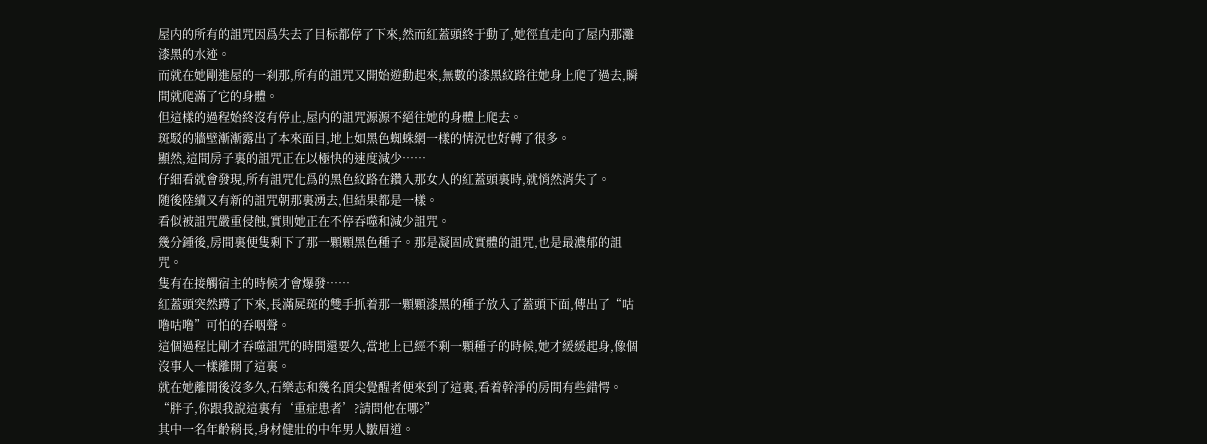屋内的所有的詛咒因爲失去了目标都停了下來,然而紅蓋頭終于動了,她徑直走向了屋内那灘漆黑的水迹。
而就在她剛進屋的一刹那,所有的詛咒又開始遊動起來,無數的漆黑紋路往她身上爬了過去,瞬間就爬滿了它的身體。
但這樣的過程始終沒有停止,屋内的詛咒源源不絕往她的身體上爬去。
斑駁的牆壁漸漸露出了本來面目,地上如黑色蜘蛛網一樣的情況也好轉了很多。
顯然,這間房子裏的詛咒正在以極快的速度減少……
仔細看就會發現,所有詛咒化爲的黑色紋路在鑽入那女人的紅蓋頭裏時,就悄然消失了。
随後陸續又有新的詛咒朝那裏湧去,但結果都是一樣。
看似被詛咒嚴重侵蝕,實則她正在不停吞噬和減少詛咒。
幾分鍾後,房間裏便隻剩下了那一顆顆黑色種子。那是凝固成實體的詛咒,也是最濃郁的詛咒。
隻有在接觸宿主的時候才會爆發……
紅蓋頭突然蹲了下來,長滿屍斑的雙手抓着那一顆顆漆黑的種子放入了蓋頭下面,傳出了“咕噜咕噜”可怕的吞咽聲。
這個過程比剛才吞噬詛咒的時間還要久,當地上已經不剩一顆種子的時候,她才緩緩起身,像個沒事人一樣離開了這裏。
就在她離開後沒多久,石樂志和幾名頂尖覺醒者便來到了這裏,看着幹淨的房間有些錯愕。
“胖子,你跟我說這裏有‘重症患者’?請問他在哪?”
其中一名年齡稍長,身材健壯的中年男人皺眉道。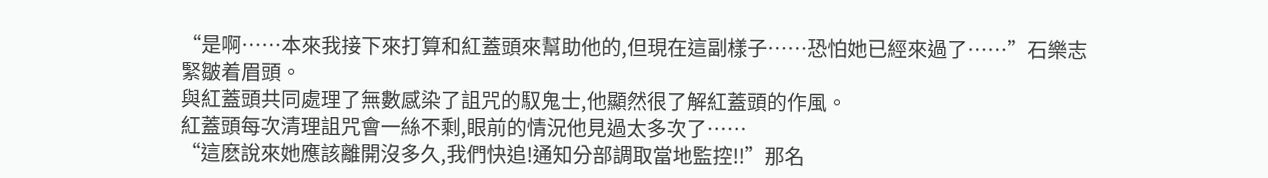“是啊……本來我接下來打算和紅蓋頭來幫助他的,但現在這副樣子……恐怕她已經來過了……”石樂志緊皺着眉頭。
與紅蓋頭共同處理了無數感染了詛咒的馭鬼士,他顯然很了解紅蓋頭的作風。
紅蓋頭每次清理詛咒會一絲不剩,眼前的情況他見過太多次了……
“這麽說來她應該離開沒多久,我們快追!通知分部調取當地監控!!”那名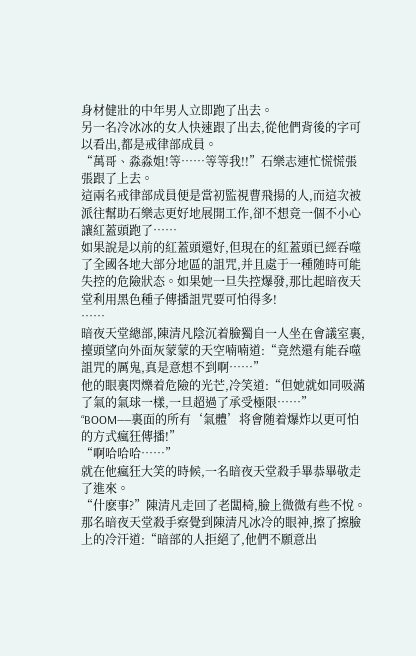身材健壯的中年男人立即跑了出去。
另一名冷冰冰的女人快速跟了出去,從他們背後的字可以看出,都是戒律部成員。
“萬哥、淼淼姐!等……等等我!!”石樂志連忙慌慌張張跟了上去。
這兩名戒律部成員便是當初監視曹飛揚的人,而這次被派往幫助石樂志更好地展開工作,卻不想竟一個不小心讓紅蓋頭跑了……
如果說是以前的紅蓋頭還好,但現在的紅蓋頭已經吞噬了全國各地大部分地區的詛咒,并且處于一種随時可能失控的危險狀态。如果她一旦失控爆發,那比起暗夜天堂利用黑色種子傳播詛咒要可怕得多!
……
暗夜天堂總部,陳清凡陰沉着臉獨自一人坐在會議室裏,擡頭望向外面灰蒙蒙的天空喃喃道:“竟然還有能吞噬詛咒的厲鬼,真是意想不到啊……”
他的眼裏閃爍着危險的光芒,冷笑道:“但她就如同吸滿了氣的氣球一樣,一旦超過了承受極限……”
“BOOM——裏面的所有‘氣體’将會随着爆炸以更可怕的方式瘋狂傳播!”
“啊哈哈哈……”
就在他瘋狂大笑的時候,一名暗夜天堂殺手畢恭畢敬走了進來。
“什麽事?”陳清凡走回了老闆椅,臉上微微有些不悅。
那名暗夜天堂殺手察覺到陳清凡冰冷的眼神,擦了擦臉上的冷汗道:“暗部的人拒絕了,他們不願意出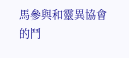馬參與和靈異協會的鬥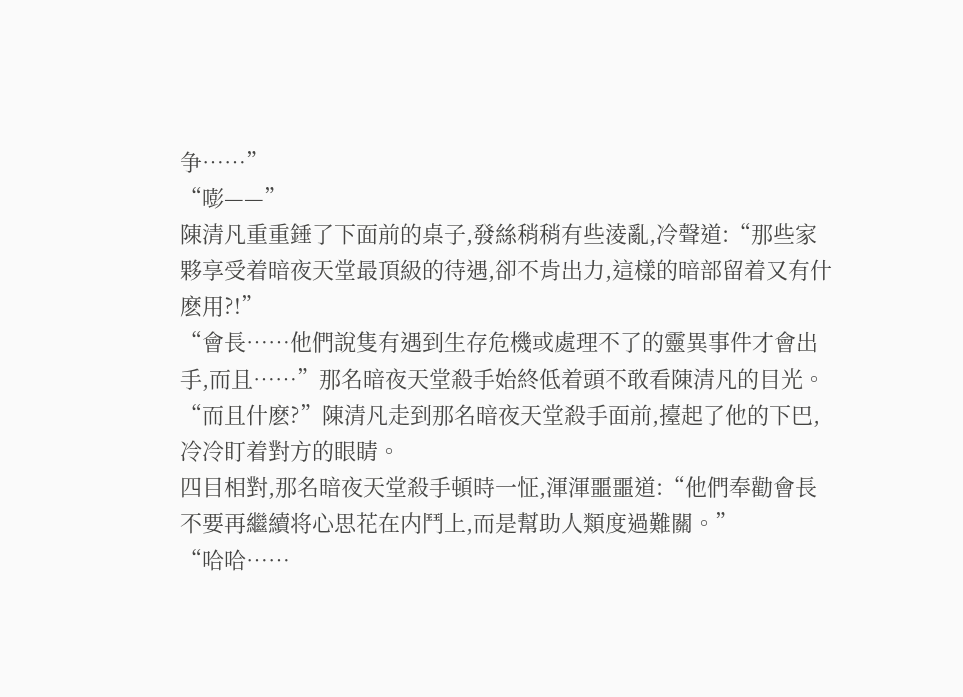争……”
“嘭——”
陳清凡重重錘了下面前的桌子,發絲稍稍有些淩亂,冷聲道:“那些家夥享受着暗夜天堂最頂級的待遇,卻不肯出力,這樣的暗部留着又有什麽用?!”
“會長……他們說隻有遇到生存危機或處理不了的靈異事件才會出手,而且……”那名暗夜天堂殺手始終低着頭不敢看陳清凡的目光。
“而且什麽?”陳清凡走到那名暗夜天堂殺手面前,擡起了他的下巴,冷冷盯着對方的眼睛。
四目相對,那名暗夜天堂殺手頓時一怔,渾渾噩噩道:“他們奉勸會長不要再繼續将心思花在内鬥上,而是幫助人類度過難關。”
“哈哈……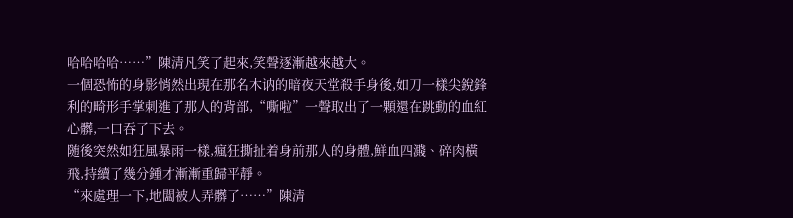哈哈哈哈……”陳清凡笑了起來,笑聲逐漸越來越大。
一個恐怖的身影悄然出現在那名木讷的暗夜天堂殺手身後,如刀一樣尖銳鋒利的畸形手掌刺進了那人的背部,“嘶啦”一聲取出了一顆還在跳動的血紅心髒,一口吞了下去。
随後突然如狂風暴雨一樣,瘋狂撕扯着身前那人的身體,鮮血四濺、碎肉橫飛,持續了幾分鍾才漸漸重歸平靜。
“來處理一下,地闆被人弄髒了……”陳清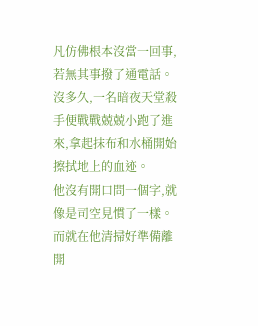凡仿佛根本沒當一回事,若無其事撥了通電話。
沒多久,一名暗夜天堂殺手便戰戰兢兢小跑了進來,拿起抹布和水桶開始擦拭地上的血迹。
他沒有開口問一個字,就像是司空見慣了一樣。
而就在他清掃好準備離開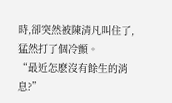時,卻突然被陳清凡叫住了,猛然打了個冷顫。
“最近怎麽沒有餘生的消息?”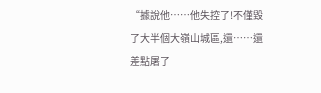“據說他……他失控了!不僅毀了大半個大嶺山城區,還……還差點屠了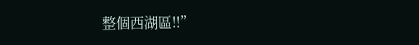整個西湖區!!”